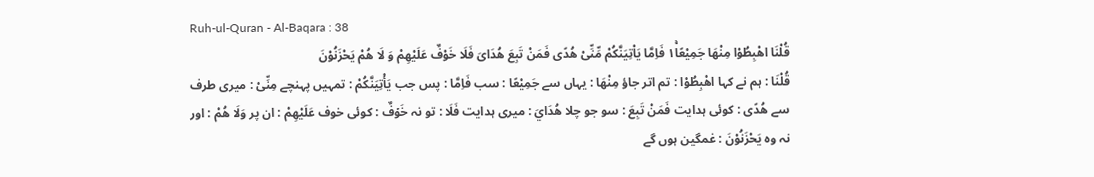Ruh-ul-Quran - Al-Baqara : 38
قُلْنَا اهْبِطُوْا مِنْهَا جَمِیْعًا١ۚ فَاِمَّا یَاْتِیَنَّكُمْ مِّنِّیْ هُدًى فَمَنْ تَبِعَ هُدَایَ فَلَا خَوْفٌ عَلَیْهِمْ وَ لَا هُمْ یَحْزَنُوْنَ
قُلْنَا : ہم نے کہا اهْبِطُوْا : تم اتر جاؤ مِنْهَا : یہاں سے جَمِیْعًا : سب فَاِمَّا : پس جب يَأْتِيَنَّكُمْ : تمہیں پہنچے مِنِّیْ : میری طرف سے هُدًى : کوئی ہدایت فَمَنْ تَبِعَ : سو جو چلا هُدَايَ : میری ہدایت فَلَا : تو نہ خَوۡفٌ : کوئی خوف عَلَيْهِمْ : ان پر وَلَا هُمْ : اور نہ وہ يَحْزَنُوْنَ : غمگین ہوں گے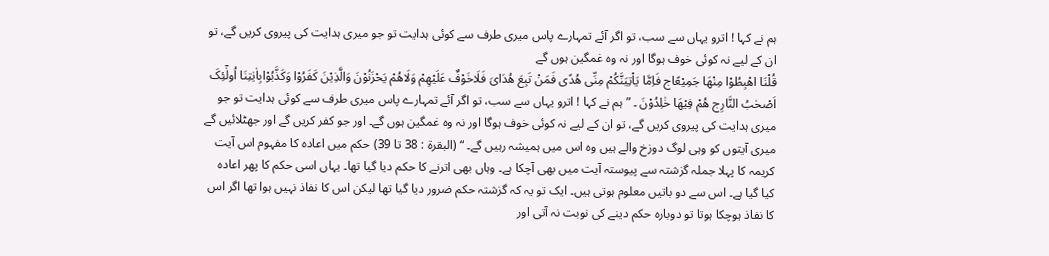ہم نے کہا ! اترو یہاں سے سب، تو اگر آئے تمہارے پاس میری طرف سے کوئی ہدایت تو جو میری ہدایت کی پیروی کریں گے، تو ان کے لیے نہ کوئی خوف ہوگا اور نہ وہ غمگین ہوں گے
قُلْنَا اھْبِطُوْا مِنْھَا جَمِیْعًاج فَاِمَّا یَاْتِیَنَّکُمْ مِنِّی ھُدًی فَمَنْ تَبِعَ ھُدَایَ فَلَاخَوْفٌ عَلَیْھِمْ وَلَاھُمْ یَحْزَنُوْنَ وَالَّذِیْنَ کَفَرُوْا وَکَذَّبُوْابِاٰیٰتِنَا اُولٰٓئِکَ اَصْحٰبُ النَّارِج ھُمْ فِیْھَا خٰلِدُوْنَ ۔ ” ہم نے کہا ! اترو یہاں سے سب، تو اگر آئے تمہارے پاس میری طرف سے کوئی ہدایت تو جو میری ہدایت کی پیروی کریں گے، تو ان کے لیے نہ کوئی خوف ہوگا اور نہ وہ غمگین ہوں گے۔ اور جو کفر کریں گے اور جھٹلائیں گے میری آیتوں کو وہی لوگ دوزخ والے ہیں وہ اس میں ہمیشہ رہیں گے۔ “ (البقرۃ : 38 تا 39) حکم میں اعادہ کا مفہوم اس آیت کریمہ کا پہلا جملہ گزشتہ سے پیوستہ آیت میں بھی آچکا ہے۔ وہاں بھی اترنے کا حکم دیا گیا تھا۔ یہاں اسی حکم کا پھر اعادہ کیا گیا ہے۔ اس سے دو باتیں معلوم ہوتی ہیں۔ ایک تو یہ کہ گزشتہ حکم ضرور دیا گیا تھا لیکن اس کا نفاذ نہیں ہوا تھا اگر اس کا نفاذ ہوچکا ہوتا تو دوبارہ حکم دینے کی نوبت نہ آتی اور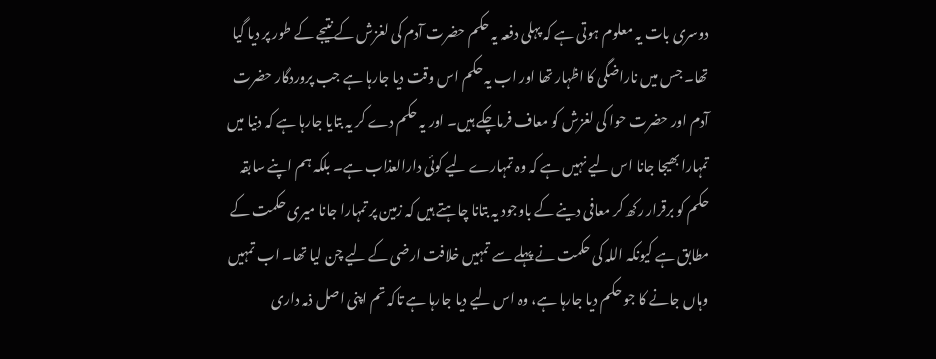دوسری بات یہ معلوم ہوتی ہے کہ پہلی دفعہ یہ حکم حضرت آدم کی لغزش کے نتیجے کے طور پر دیا گیا تھا۔ جس میں ناراضگی کا اظہار تھا اور اب یہ حکم اس وقت دیا جارہا ہے جب پروردگار حضرت آدم اور حضرت حوا کی لغزش کو معاف فرماچکے ہیں۔ اور یہ حکم دے کر یہ بتایا جارہا ہے کہ دنیا میں تمہارا بھیجا جانا اس لیے نہیں ہے کہ وہ تمہارے لیے کوئی دارالعذاب ہے۔ بلکہ ہم اپنے سابقہ حکم کو برقرار رکھ کر معافی دینے کے باوجود یہ بتانا چاہتے ہیں کہ زمین پر تمہارا جانا میری حکمت کے مطابق ہے کیونکہ اللہ کی حکمت نے پہلے سے تمہیں خلافت ارضی کے لیے چن لیا تھا۔ اب تمہیں وہاں جانے کا جو حکم دیا جارہا ہے، وہ اس لیے دیا جارہا ہے تاکہ تم اپنی اصل ذمہ داری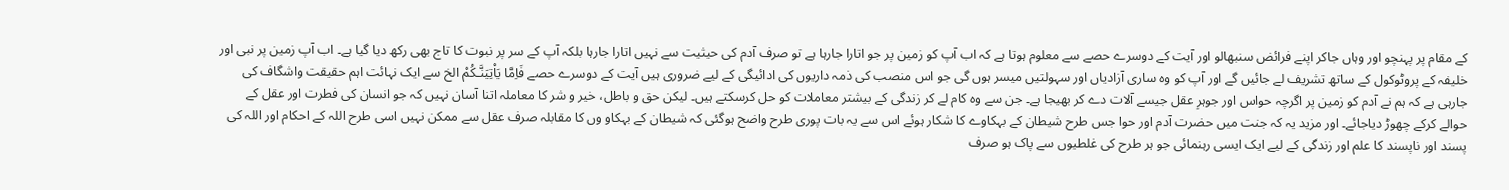کے مقام پر پہنچو اور وہاں جاکر اپنے فرائض سنبھالو اور آیت کے دوسرے حصے سے معلوم ہوتا ہے کہ اب آپ کو زمین پر جو اتارا جارہا ہے تو صرف آدم کی حیثیت سے نہیں اتارا جارہا بلکہ آپ کے سر پر نبوت کا تاج بھی رکھ دیا گیا ہے۔ اب آپ زمین پر نبی اور خلیفہ کے پروٹوکول کے ساتھ تشریف لے جائیں گے اور آپ کو وہ ساری آزادیاں اور سہولتیں میسر ہوں گی جو اس منصب کی ذمہ داریوں کی ادائیگی کے لیے ضروری ہیں آیت کے دوسرے حصے فَاِمَّا یَاْتِیَنَّـکُمْ الخ سے ایک نہائت اہم حقیقت واشگاف کی جارہی ہے کہ ہم نے آدم کو زمین پر اگرچہ حواس اور جوہرِ عقل جیسے آلات دے کر بھیجا ہے۔ جن سے وہ کام لے کر زندگی کے بیشتر معاملات کو حل کرسکتے ہیں۔ لیکن حق و باطل، خیر و شر کا معاملہ اتنا آسان نہیں کہ جو انسان کی فطرت اور عقل کے حوالے کرکے چھوڑ دیاجائے۔ اور مزید یہ کہ جنت میں حضرت آدم اور حوا جس طرح شیطان کے بہکاوے کا شکار ہوئے اس سے یہ بات پوری طرح واضح ہوگئی کہ شیطان کے بہکاو وں کا مقابلہ صرف عقل سے ممکن نہیں اسی طرح اللہ کے احکام اور اللہ کی پسند اور ناپسند کا علم اور زندگی کے لیے ایک ایسی رہنمائی جو ہر طرح کی غلطیوں سے پاک ہو صرف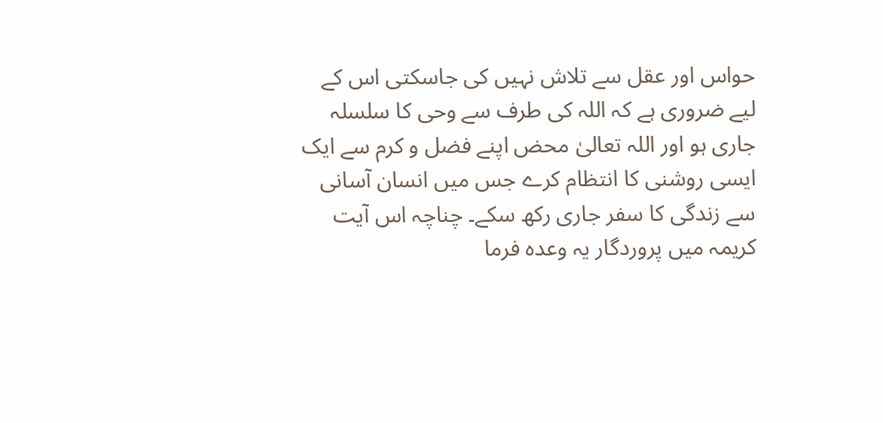حواس اور عقل سے تلاش نہیں کی جاسکتی اس کے لیے ضروری ہے کہ اللہ کی طرف سے وحی کا سلسلہ جاری ہو اور اللہ تعالیٰ محض اپنے فضل و کرم سے ایک ایسی روشنی کا انتظام کرے جس میں انسان آسانی سے زندگی کا سفر جاری رکھ سکے۔ چناچہ اس آیت کریمہ میں پروردگار یہ وعدہ فرما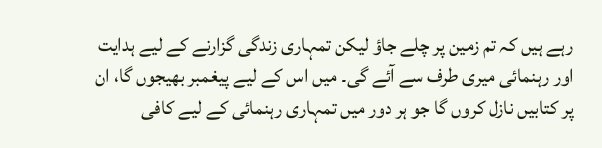رہے ہیں کہ تم زمین پر چلے جاؤ لیکن تمہاری زندگی گزارنے کے لیے ہدایت اور رہنمائی میری طرف سے آئے گی۔ میں اس کے لیے پیغمبر بھیجوں گا، ان پر کتابیں نازل کروں گا جو ہر دور میں تمہاری رہنمائی کے لیے کافی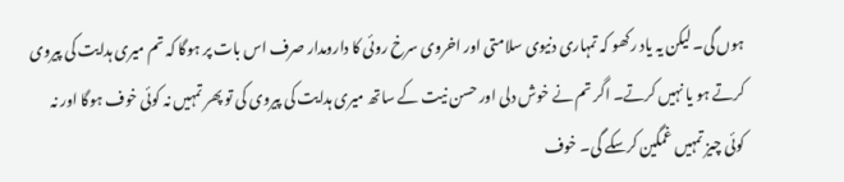ہوں گی۔ لیکن یہ یاد رکھو کہ تمہاری دنیوی سلامتی اور اخروی سرخ روئی کا دارومدار صرف اس بات پر ہوگا کہ تم میری ہدایت کی پیروی کرتے ہو یا نہیں کرتے۔ اگر تم نے خوش دلی اور حسن نیت کے ساتھ میری ہدایت کی پیروی کی تو پھر تمہیں نہ کوئی خوف ہوگا اور نہ کوئی چیز تمہیں غمگین کرسکے گی۔ خوف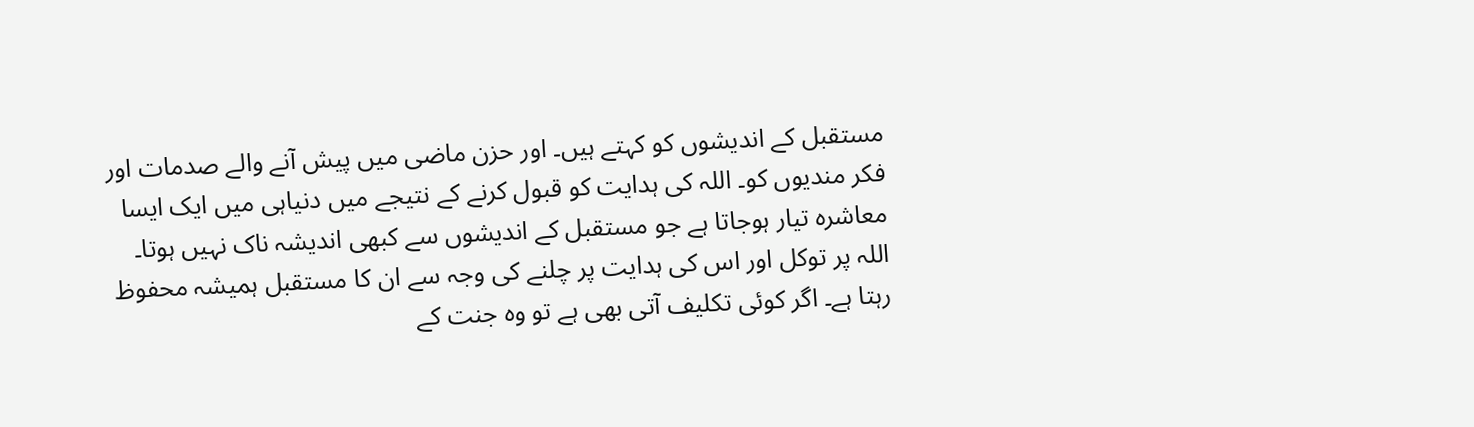مستقبل کے اندیشوں کو کہتے ہیں۔ اور حزن ماضی میں پیش آنے والے صدمات اور فکر مندیوں کو۔ اللہ کی ہدایت کو قبول کرنے کے نتیجے میں دنیاہی میں ایک ایسا معاشرہ تیار ہوجاتا ہے جو مستقبل کے اندیشوں سے کبھی اندیشہ ناک نہیں ہوتا۔ اللہ پر توکل اور اس کی ہدایت پر چلنے کی وجہ سے ان کا مستقبل ہمیشہ محفوظ رہتا ہے۔ اگر کوئی تکلیف آتی بھی ہے تو وہ جنت کے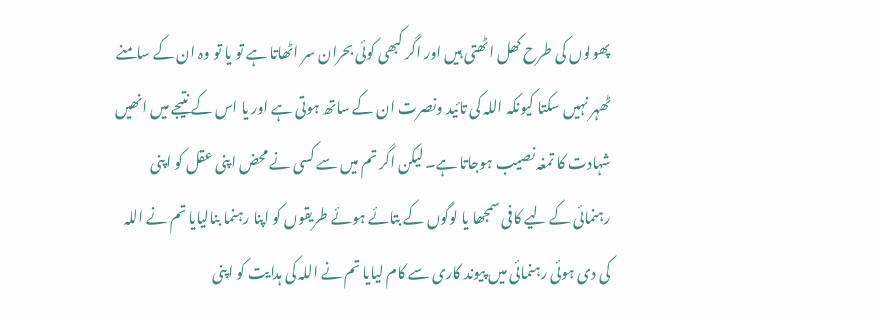پھولوں کی طرح کھل اٹھتی ہیں اور اگر کبھی کوئی بحران سر اٹھاتا ہے تو یا تو وہ ان کے سامنے ٹھہر نہیں سکتا کیونکہ اللہ کی تائید ونصرت ان کے ساتھ ہوتی ہے اور یا اس کے نتیجے میں انھیں شہادت کا تمغہ نصیب ہوجاتا ہے۔ لیکن اگر تم میں سے کسی نے محض اپنی عقل کو اپنی رہنمائی کے لیے کافی سمجھا یا لوگوں کے بتائے ہوئے طریقوں کو اپنا رہنما بنالیایا تم نے اللہ کی دی ہوئی رہنمائی میں پیوند کاری سے کام لیایا تم نے اللہ کی ہدایت کو اپنی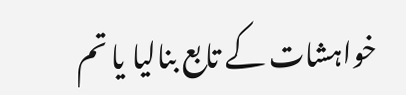خواہشات کے تابع بنالیا یا تم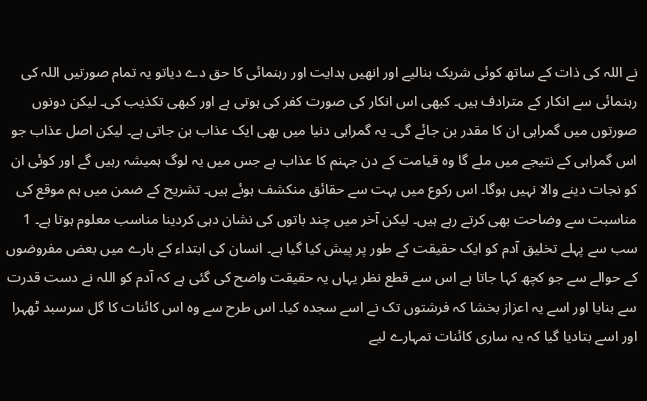نے اللہ کی ذات کے ساتھ کوئی شریک بنالیے اور انھیں ہدایت اور رہنمائی کا حق دے دیاتو یہ تمام صورتیں اللہ کی رہنمائی سے انکار کے مترادف ہیں۔ کبھی اس انکار کی صورت کفر کی ہوتی ہے اور کبھی تکذیب کی۔ لیکن دونوں صورتوں میں گمراہی ان کا مقدر بن جائے گی۔ یہ گمراہی دنیا میں بھی ایک عذاب بن جاتی ہے۔ لیکن اصل عذاب جو اس گمراہی کے نتیجے میں ملے گا وہ قیامت کے دن جہنم کا عذاب ہے جس میں یہ لوگ ہمیشہ رہیں گے اور کوئی ان کو نجات دینے والا نہیں ہوگا۔ اس رکوع میں بہت سے حقائق منکشف ہوئے ہیں۔ تشریح کے ضمن میں ہم موقع کی مناسبت سے وضاحت بھی کرتے رہے ہیں۔ لیکن آخر میں چند باتوں کی نشان دہی کردینا مناسب معلوم ہوتا ہے۔ 1 سب سے پہلے تخلیق آدم کو ایک حقیقت کے طور پر پیش کیا گیا ہے۔ انسان کی ابتداء کے بارے میں بعض مفروضوں کے حوالے سے جو کچھ کہا جاتا ہے اس سے قطع نظر یہاں یہ حقیقت واضح کی گئی ہے کہ آدم کو اللہ نے دست قدرت سے بنایا اور اسے یہ اعزاز بخشا کہ فرشتوں تک نے اسے سجدہ کیا۔ اس طرح سے وہ اس کائنات کا گل سرسبد ٹھہرا اور اسے بتادیا گیا کہ یہ ساری کائنات تمہارے لیے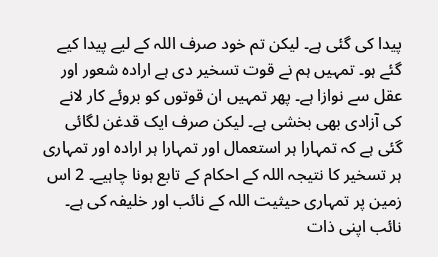پیدا کی گئی ہے۔ لیکن تم خود صرف اللہ کے لیے پیدا کیے گئے ہو۔ تمہیں ہم نے قوت تسخیر دی ہے ارادہ شعور اور عقل سے نوازا ہے۔ پھر تمہیں ان قوتوں کو بروئے کار لانے کی آزادی بھی بخشی ہے۔ لیکن صرف ایک قدغن لگائی گئی ہے کہ تمہارا ہر استعمال اور تمہارا ہر ارادہ اور تمہاری ہر تسخیر کا نتیجہ اللہ کے احکام کے تابع ہونا چاہیے۔ 2 اس زمین پر تمہاری حیثیت اللہ کے نائب اور خلیفہ کی ہے۔ نائب اپنی ذات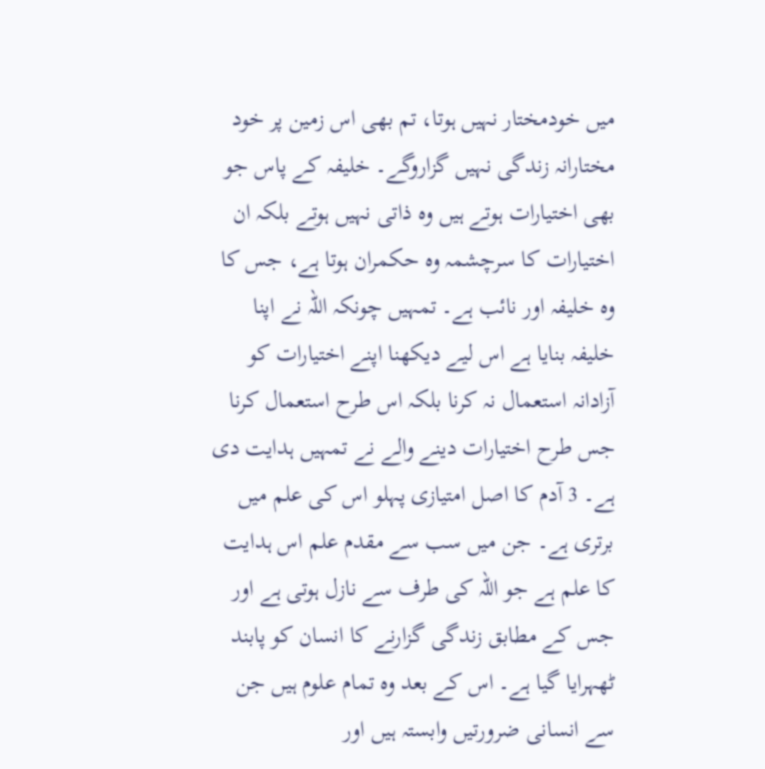میں خودمختار نہیں ہوتا، تم بھی اس زمین پر خود مختارانہ زندگی نہیں گزاروگے۔ خلیفہ کے پاس جو بھی اختیارات ہوتے ہیں وہ ذاتی نہیں ہوتے بلکہ ان اختیارات کا سرچشمہ وہ حکمران ہوتا ہے، جس کا وہ خلیفہ اور نائب ہے۔ تمہیں چونکہ اللہ نے اپنا خلیفہ بنایا ہے اس لیے دیکھنا اپنے اختیارات کو آزادانہ استعمال نہ کرنا بلکہ اس طرح استعمال کرنا جس طرح اختیارات دینے والے نے تمہیں ہدایت دی ہے۔ 3 آدم کا اصل امتیازی پہلو اس کی علم میں برتری ہے۔ جن میں سب سے مقدم علم اس ہدایت کا علم ہے جو اللہ کی طرف سے نازل ہوتی ہے اور جس کے مطابق زندگی گزارنے کا انسان کو پابند ٹھہرایا گیا ہے۔ اس کے بعد وہ تمام علوم ہیں جن سے انسانی ضرورتیں وابستہ ہیں اور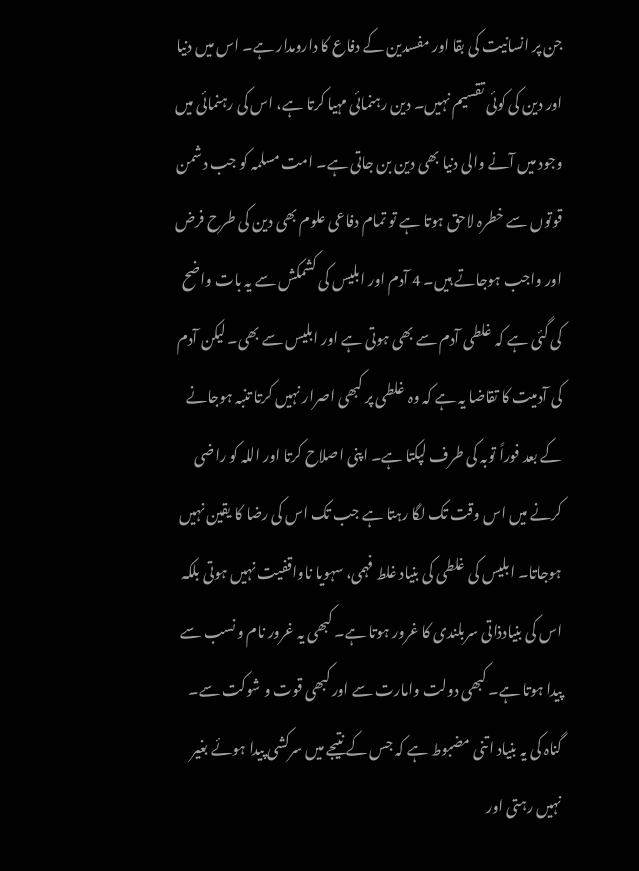جن پر انسانیت کی بقا اور مفسدین کے دفاع کا دارومدار ہے۔ اس میں دنیا اور دین کی کوئی تقسیم نہیں۔ دین رہنمائی مہیا کرتا ہے، اس کی رہنمائی میں وجود میں آنے والی دنیا بھی دین بن جاتی ہے۔ امت مسلمہ کو جب دشمن قوتوں سے خطرہ لاحق ہوتا ہے تو تمام دفاعی علوم بھی دین کی طرح فرض اور واجب ہوجاتے ہیں۔ 4 آدم اور ابلیس کی کشمکش سے یہ بات واضح کی گئی ہے کہ غلطی آدم سے بھی ہوتی ہے اور ابلیس سے بھی۔ لیکن آدم کی آدمیت کا تقاضا یہ ہے کہ وہ غلطی پر کبھی اصرار نہیں کرتا تنبہ ہوجانے کے بعد فوراً توبہ کی طرف لپکتا ہے۔ اپنی اصلاح کرتا اور اللہ کو راضی کرنے میں اس وقت تک لگا رہتا ہے جب تک اس کی رضا کا یقین نہیں ہوجاتا۔ ابلیس کی غلطی کی بنیاد غلط فہمی، سہویا ناواقفیت نہیں ہوتی بلکہ اس کی بنیادذاتی سربلندی کا غرور ہوتا ہے۔ کبھی یہ غرور نام و نسب سے پیدا ہوتا ہے۔ کبھی دولت وامارت سے اور کبھی قوت و شوکت سے۔ گناہ کی یہ بنیاد اتنی مضبوط ہے کہ جس کے نتیجے میں سرکشی پیدا ہوئے بغیر نہیں رہتی اور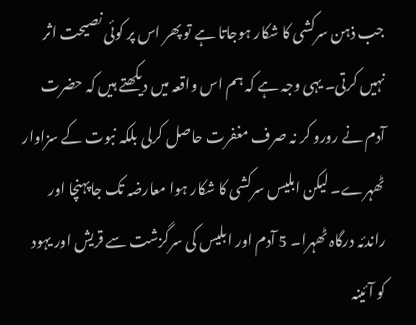جب ذہن سرکشی کا شکار ہوجاتا ہے تو پھر اس پر کوئی نصیحت اثر نہیں کرتی۔ یہی وجہ ہے کہ ہم اس واقعہ میں دیکھتے ہیں کہ حضرت آدم نے رورو کر نہ صرف مغفرت حاصل کرلی بلکہ نبوت کے سزاوار ٹھہرے۔ لیکن ابلیس سرکشی کا شکار ہوا معارضہ تک جاپہنچا اور راندئہ درگاہ ٹھہرا۔ 5 آدم اور ابلیس کی سرگزشت سے قریش اور یہود کو آئینہ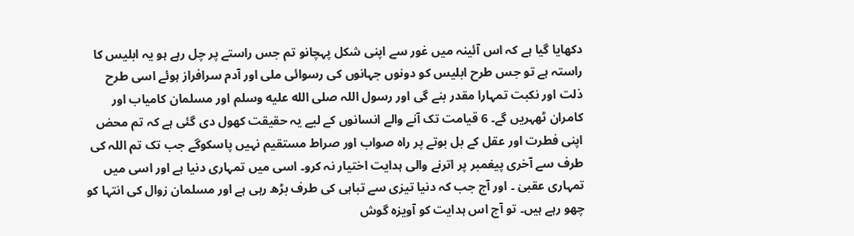دکھایا گیا ہے کہ اس آئینہ میں غور سے اپنی شکل پہچانو تم جس راستے پر چل رہے ہو یہ ابلیس کا راستہ ہے تو جس طرح ابلیس کو دونوں جہانوں کی رسوائی ملی اور آدم سرافراز ہوئے اسی طرح ذلت اور نکبت تمہارا مقدر بنے گی اور رسول اللہ صلى الله عليه وسلم اور مسلمان کامیاب اور کامران ٹھہریں گے۔ 6 قیامت تک آنے والے انسانوں کے لیے یہ حقیقت کھول دی گئی ہے کہ تم محض اپنی فطرت اور عقل کے بل بوتے پر راہ صواب اور صراط مستقیم نہیں پاسکوگے جب تک تم اللہ کی طرف سے آخری پیغمبر پر اترنے والی ہدایت اختیار نہ کرو۔ اسی میں تمہاری دنیا ہے اور اسی میں تمہاری عقبیٰ ۔ اور آج جب کہ دنیا تیزی سے تباہی کی طرف بڑھ رہی ہے اور مسلمان زوال کی انتہا کو چھو رہے ہیں۔ تو آج اس ہدایت کو آویزہ گوش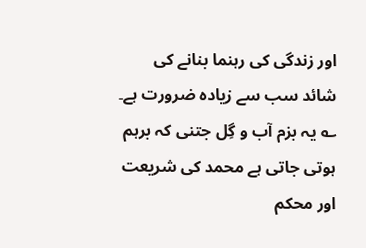اور زندگی کی رہنما بنانے کی شائد سب سے زیادہ ضرورت ہے۔ ؎ یہ بزم آب و گِل جتنی کہ برہم ہوتی جاتی ہے محمد کی شریعت اور محکم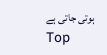ہوتی جاتی ہے
Top